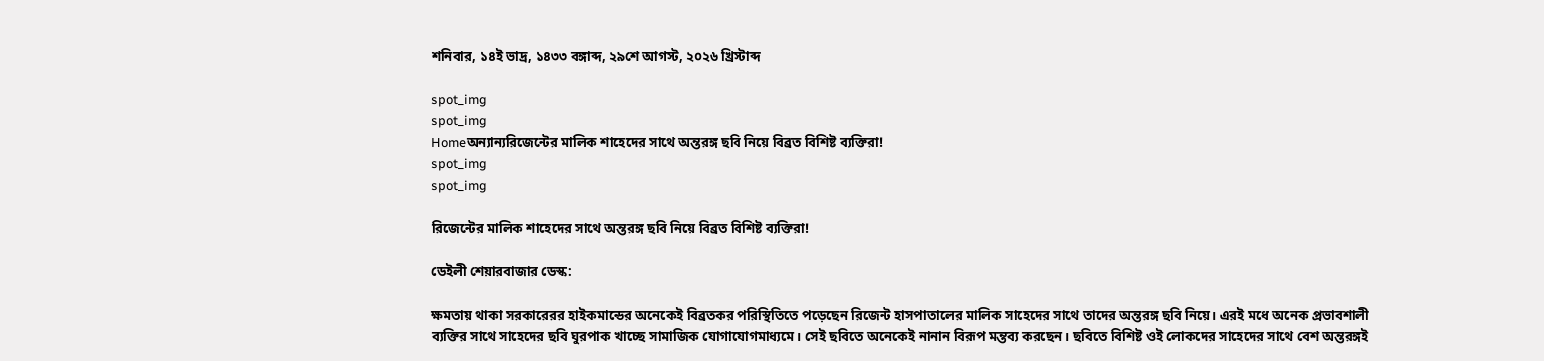শনিবার, ১৪ই ভাদ্র, ১৪৩৩ বঙ্গাব্দ, ২৯শে আগস্ট, ২০২৬ খ্রিস্টাব্দ

spot_img
spot_img
Homeঅন্যান্যরিজেন্টের মালিক শাহেদের সাথে অন্তরঙ্গ ছবি নিয়ে বিব্রত বিশিষ্ট ব্যক্তিরা!
spot_img
spot_img

রিজেন্টের মালিক শাহেদের সাথে অন্তরঙ্গ ছবি নিয়ে বিব্রত বিশিষ্ট ব্যক্তিরা!

ডেইলী শেয়ারবাজার ডেস্ক:

ক্ষমতায় থাকা সরকারেরর হাইকমান্ডের অনেকেই বিব্রতকর পরিস্থিতিতে পড়েছেন রিজেন্ট হাসপাতালের মালিক সাহেদের সাথে তাদের অন্তরঙ্গ ছবি নিয়ে। এরই মধে অনেক প্রভাবশালী ব্যক্তির সাথে সাহেদের ছবি ঘুরপাক খাচ্ছে সামাজিক যোগাযোগমাধ্যমে। সেই ছবিতে অনেকেই নানান বিরূপ মন্তব্য করছেন। ছবিতে বিশিষ্ট ওই লোকদের সাহেদের সাথে বেশ অন্তরঙ্গই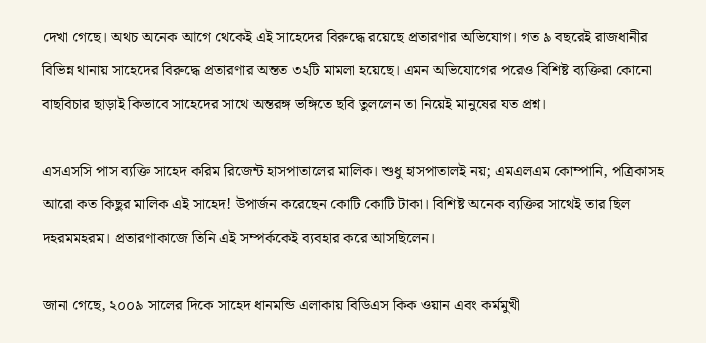দেখা গেছে। অথচ অনেক আগে থেকেই এই সাহেদের বিরুদ্ধে রয়েছে প্রতারণার অভিযোগ। গত ৯ বছরেই রাজধানীর বিভিন্ন থানায় সাহেদের বিরুদ্ধে প্রতারণার অন্তত ৩২টি মামলা হয়েছে। এমন অভিযোগের পরেও বিশিষ্ট ব্যক্তিরা কোনো বাছবিচার ছাড়াই কিভাবে সাহেদের সাথে অন্তরঙ্গ ভঙ্গিতে ছবি তুললেন তা নিয়েই মানুষের যত প্রশ্ন।

এসএসসি পাস ব্যক্তি সাহেদ করিম রিজেন্ট হাসপাতালের মালিক। শুধু হাসপাতালই নয়; এমএলএম কোম্পানি, পত্রিকাসহ আরো কত কিছুর মালিক এই সাহেদ! উপার্জন করেছেন কোটি কোটি টাকা। বিশিষ্ট অনেক ব্যক্তির সাথেই তার ছিল দহরমমহরম। প্রতারণাকাজে তিনি এই সম্পর্ককেই ব্যবহার করে আসছিলেন।

জানা গেছে, ২০০৯ সালের দিকে সাহেদ ধানমন্ডি এলাকায় বিডিএস কিক ওয়ান এবং কর্মমুখী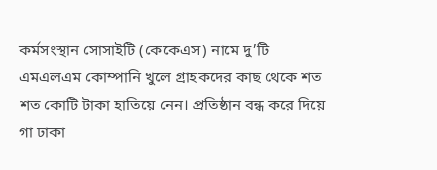কর্মসংস্থান সোসাইটি (কেকেএস) নামে দু’টি এমএলএম কোম্পানি খুলে গ্রাহকদের কাছ থেকে শত শত কোটি টাকা হাতিয়ে নেন। প্রতিষ্ঠান বন্ধ করে দিয়ে গা ঢাকা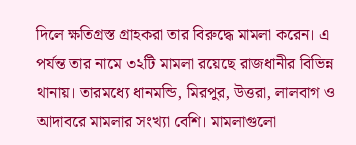দিলে ক্ষতিগ্রস্ত গ্রাহকরা তার বিরুদ্ধে মামলা করেন। এ পর্যন্ত তার নামে ৩২টি মামলা রয়েছে রাজধানীর বিভিন্ন থানায়। তারমধ্যে ধানমন্ডি, মিরপুর, উত্তরা, লালবাগ ও আদাবরে মামলার সংখ্যা বেশি। মামলাগুলো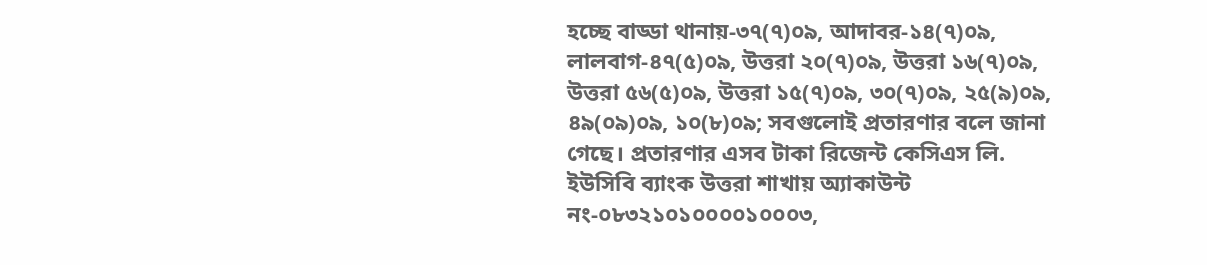হচ্ছে বাড্ডা থানায়-৩৭(৭)০৯, আদাবর-১৪(৭)০৯, লালবাগ-৪৭(৫)০৯, উত্তরা ২০(৭)০৯, উত্তরা ১৬(৭)০৯, উত্তরা ৫৬(৫)০৯, উত্তরা ১৫(৭)০৯, ৩০(৭)০৯, ২৫(৯)০৯, ৪৯(০৯)০৯, ১০(৮)০৯; সবগুলোই প্রতারণার বলে জানা গেছে। প্রতারণার এসব টাকা রিজেন্ট কেসিএস লি. ইউসিবি ব্যাংক উত্তরা শাখায় অ্যাকাউন্ট নং-০৮৩২১০১০০০০১০০০৩,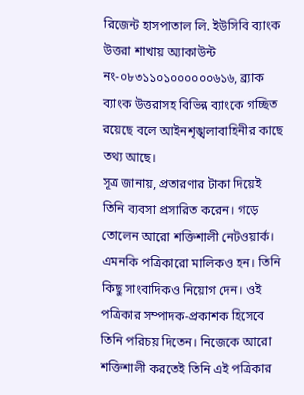রিজেন্ট হাসপাতাল লি. ইউসিবি ব্যাংক উত্তরা শাখায় অ্যাকাউন্ট নং-০৮৩১১০১০০০০০০৬১৬, ব্র্যাক ব্যাংক উত্তরাসহ বিভিন্ন ব্যাংকে গচ্ছিত রয়েছে বলে আইনশৃঙ্খলাবাহিনীর কাছে তথ্য আছে।
সূত্র জানায়, প্রতারণার টাকা দিয়েই তিনি ব্যবসা প্রসারিত করেন। গড়ে তোলেন আরো শক্তিশালী নেটওয়ার্ক। এমনকি পত্রিকারো মালিকও হন। তিনি কিছু সাংবাদিকও নিয়োগ দেন। ওই পত্রিকার সম্পাদক-প্রকাশক হিসেবে তিনি পরিচয় দিতেন। নিজেকে আরো শক্তিশালী করতেই তিনি এই পত্রিকার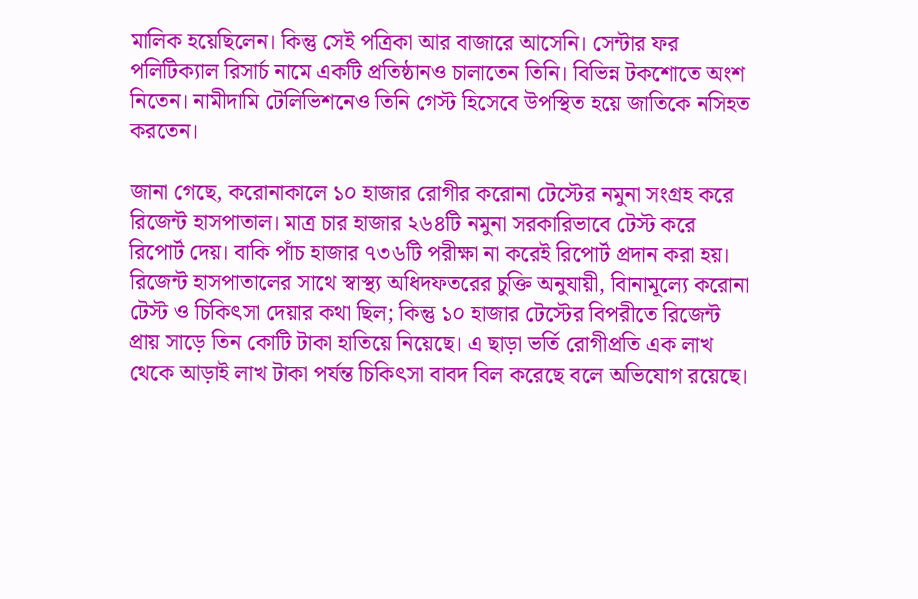মালিক হয়েছিলেন। কিন্তু সেই পত্রিকা আর বাজারে আসেনি। সেন্টার ফর পলিটিক্যাল রিসার্চ নামে একটি প্রতিষ্ঠানও চালাতেন তিনি। বিভিন্ন টকশোতে অংশ নিতেন। নামীদামি টেলিভিশনেও তিনি গেস্ট হিসেবে উপস্থিত হয়ে জাতিকে নসিহত করতেন।

জানা গেছে, করোনাকালে ১০ হাজার রোগীর করোনা টেস্টের নমুনা সংগ্রহ করে রিজেন্ট হাসপাতাল। মাত্র চার হাজার ২৬৪টি নমুনা সরকারিভাবে টেস্ট করে রিপোর্ট দেয়। বাকি পাঁচ হাজার ৭৩৬টি পরীক্ষা না করেই রিপোর্ট প্রদান করা হয়। রিজেন্ট হাসপাতালের সাথে স্বাস্থ্য অধিদফতরের চুক্তি অনুযায়ী, বিানামূল্যে করোনা টেস্ট ও চিকিৎসা দেয়ার কথা ছিল; কিন্তু ১০ হাজার টেস্টের বিপরীতে রিজেন্ট প্রায় সাড়ে তিন কোটি টাকা হাতিয়ে নিয়েছে। এ ছাড়া ভর্তি রোগীপ্রতি এক লাখ থেকে আড়াই লাখ টাকা পর্যন্ত চিকিৎসা বাবদ বিল করেছে বলে অভিযোগ রয়েছে।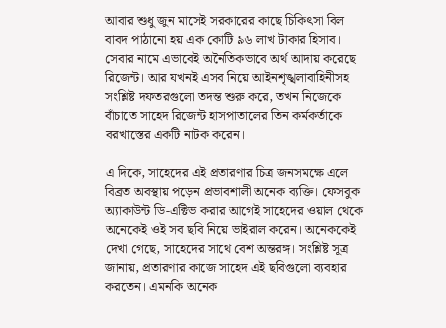আবার শুধু জুন মাসেই সরকারের কাছে চিকিৎসা বিল বাবদ পাঠানো হয় এক কোটি ৯৬ লাখ টাকার হিসাব। সেবার নামে এভাবেই অনৈতিকভাবে অর্থ আদায় করেছে রিজেন্ট। আর যখনই এসব নিয়ে আইনশৃঙ্খলাবাহিনীসহ সংশ্লিষ্ট দফতরগুলো তদন্ত শুরু করে, তখন নিজেকে বাঁচাতে সাহেদ রিজেন্ট হাসপাতালের তিন কর্মকর্তাকে বরখাস্তের একটি নাটক করেন।

এ দিকে, সাহেদের এই প্রতারণার চিত্র জনসমক্ষে এলে বিব্রত অবস্থায় পড়েন প্রভাবশালী অনেক ব্যক্তি। ফেসবুক অ্যাকাউন্ট ডি-এক্টিভ করার আগেই সাহেদের ওয়াল থেকে অনেকেই ওই সব ছবি নিয়ে ভাইরাল করেন। অনেককেই দেখা গেছে, সাহেদের সাথে বেশ অন্তরঙ্গ। সংশ্লিষ্ট সূত্র জানায়, প্রতারণার কাজে সাহেদ এই ছবিগুলো ব্যবহার করতেন। এমনকি অনেক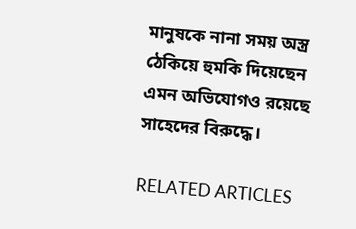মানুষকে নানা সময় অস্ত্র ঠেকিয়ে হুমকি দিয়েছেন এমন অভিযোগও রয়েছে সাহেদের বিরুদ্ধে।

RELATED ARTICLES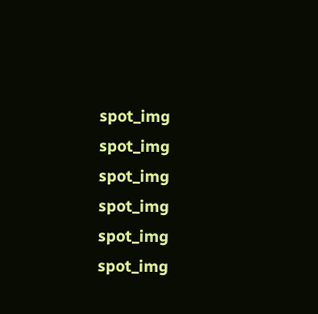spot_img
spot_img
spot_img
spot_img
spot_img
spot_img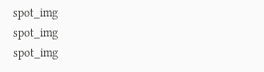spot_img
spot_img
spot_img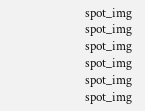spot_img
spot_img
spot_img
spot_img
spot_img
spot_img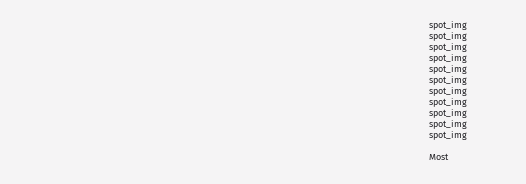spot_img
spot_img
spot_img
spot_img
spot_img
spot_img
spot_img
spot_img
spot_img
spot_img
spot_img

Most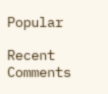Popular

Recent Comments